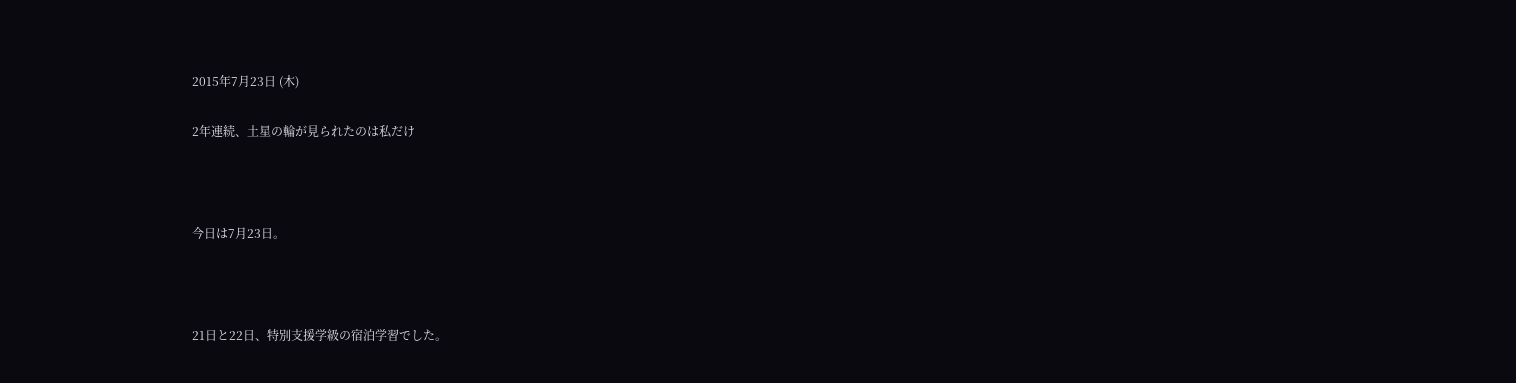2015年7月23日 (木)

2年連続、土星の輪が見られたのは私だけ



今日は7月23日。



21日と22日、特別支援学級の宿泊学習でした。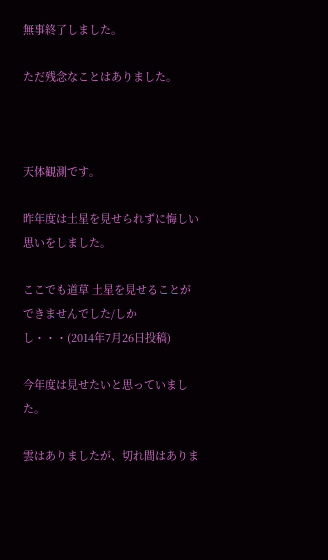無事終了しました。

ただ残念なことはありました。



天体観測です。

昨年度は土星を見せられずに悔しい思いをしました。

ここでも道草 土星を見せることができませんでした/しかし・・・(2014年7月26日投稿)

今年度は見せたいと思っていました。

雲はありましたが、切れ間はありま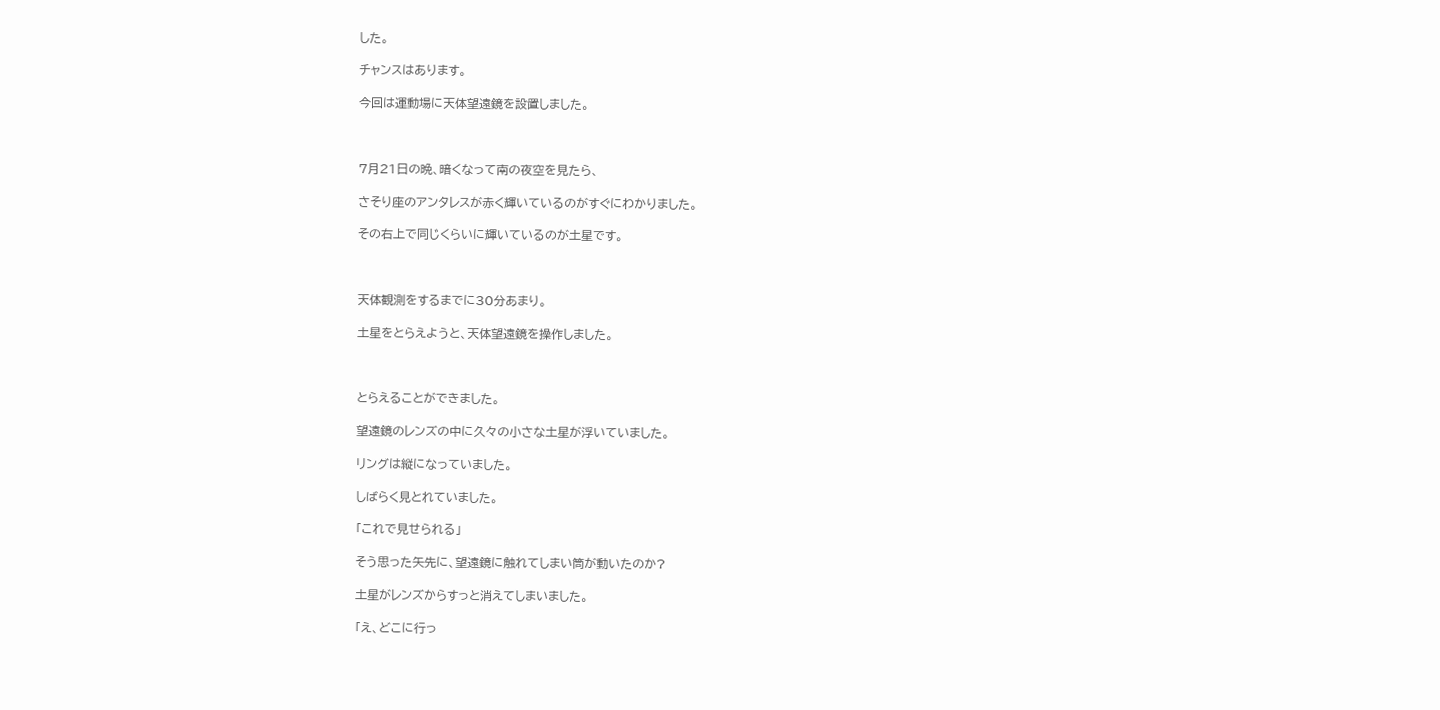した。

チャンスはあります。

今回は運動場に天体望遠鏡を設置しました。



7月21日の晩、暗くなって南の夜空を見たら、

さそり座のアンタレスが赤く輝いているのがすぐにわかりました。

その右上で同じくらいに輝いているのが土星です。



天体観測をするまでに30分あまり。

土星をとらえようと、天体望遠鏡を操作しました。



とらえることができました。

望遠鏡のレンズの中に久々の小さな土星が浮いていました。

リングは縦になっていました。

しばらく見とれていました。

「これで見せられる」

そう思った矢先に、望遠鏡に触れてしまい筒が動いたのか?

土星がレンズからすっと消えてしまいました。

「え、どこに行っ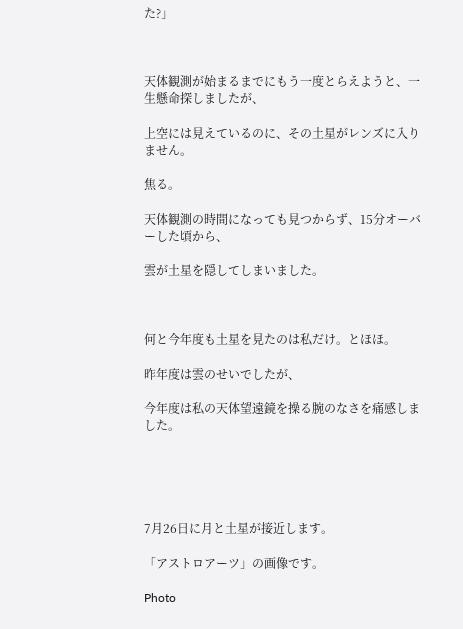た?」



天体観測が始まるまでにもう一度とらえようと、一生懸命探しましたが、

上空には見えているのに、その土星がレンズに入りません。

焦る。

天体観測の時間になっても見つからず、15分オーバーした頃から、

雲が土星を隠してしまいました。



何と今年度も土星を見たのは私だけ。とほほ。

昨年度は雲のせいでしたが、

今年度は私の天体望遠鏡を操る腕のなさを痛感しました。





7月26日に月と土星が接近します。

「アストロアーツ」の画像です。

Photo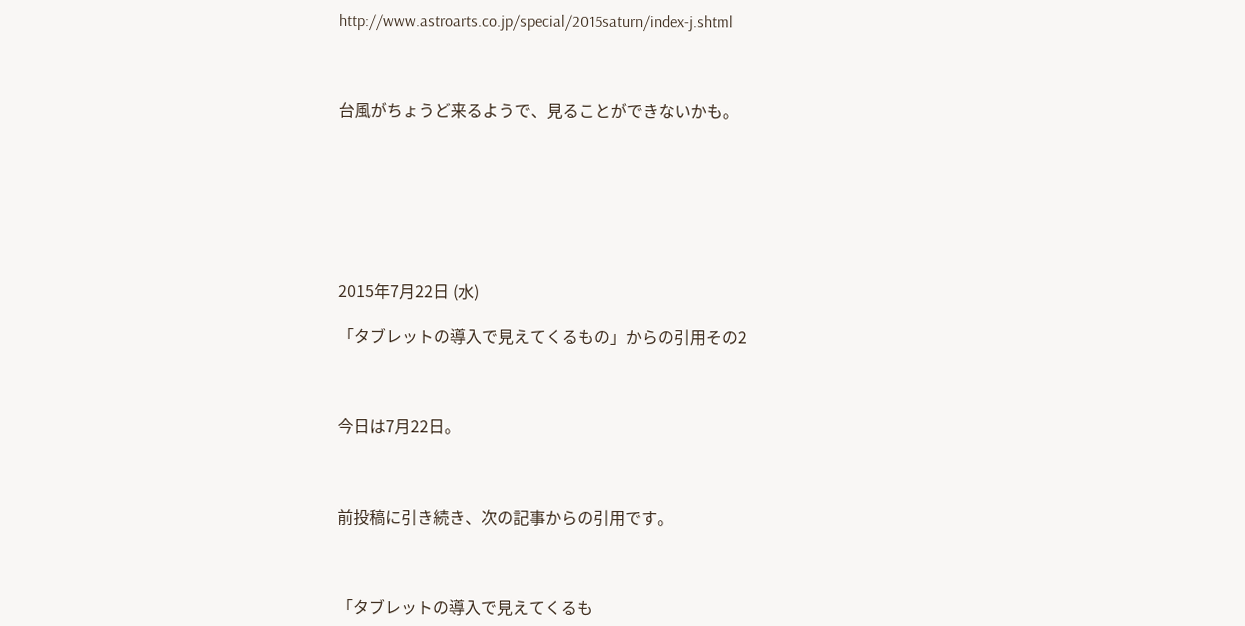http://www.astroarts.co.jp/special/2015saturn/index-j.shtml



台風がちょうど来るようで、見ることができないかも。







2015年7月22日 (水)

「タブレットの導入で見えてくるもの」からの引用その2



今日は7月22日。



前投稿に引き続き、次の記事からの引用です。



「タブレットの導入で見えてくるも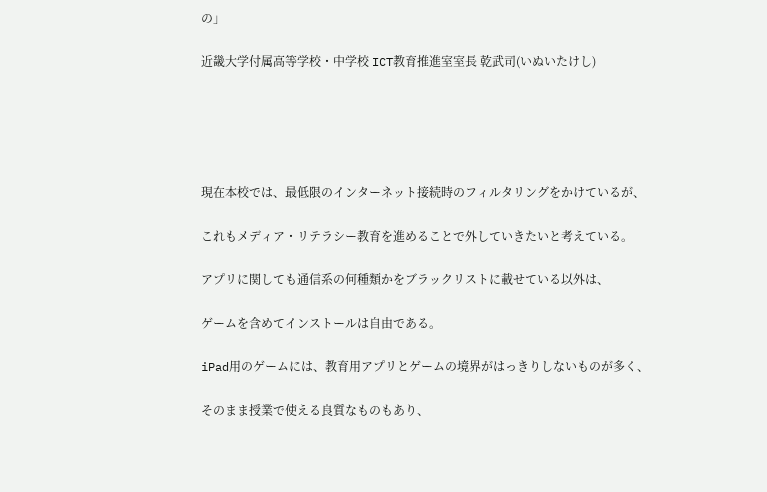の」

近畿大学付属高等学校・中学校 ICT教育推進室室長 乾武司(いぬいたけし)





現在本校では、最低限のインターネット接続時のフィルタリングをかけているが、

これもメディア・リテラシー教育を進めることで外していきたいと考えている。

アプリに関しても通信系の何種類かをブラックリストに載せている以外は、

ゲームを含めてインストールは自由である。

iPad用のゲームには、教育用アプリとゲームの境界がはっきりしないものが多く、

そのまま授業で使える良質なものもあり、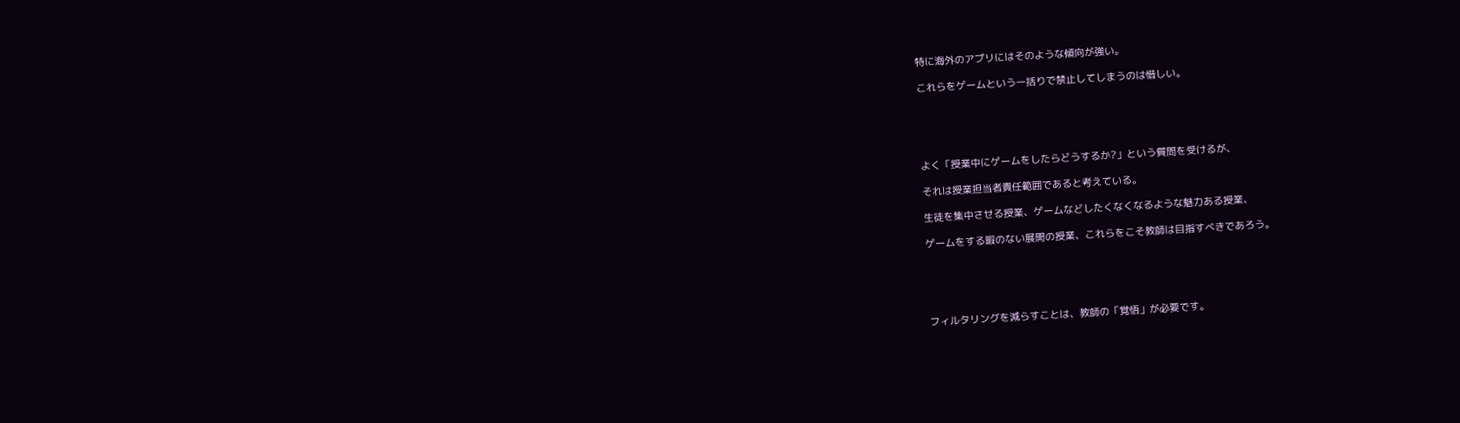特に海外のアプリにはそのような傾向が強い。

これらをゲームという一括りで禁止してしまうのは惜しい。





よく「授業中にゲームをしたらどうするか?」という質問を受けるが、

それは授業担当者責任範囲であると考えている。

生徒を集中させる授業、ゲームなどしたくなくなるような魅力ある授業、

ゲームをする暇のない展開の授業、これらをこそ教師は目指すべきであろう。





フィルタリングを減らすことは、教師の「覚悟」が必要です。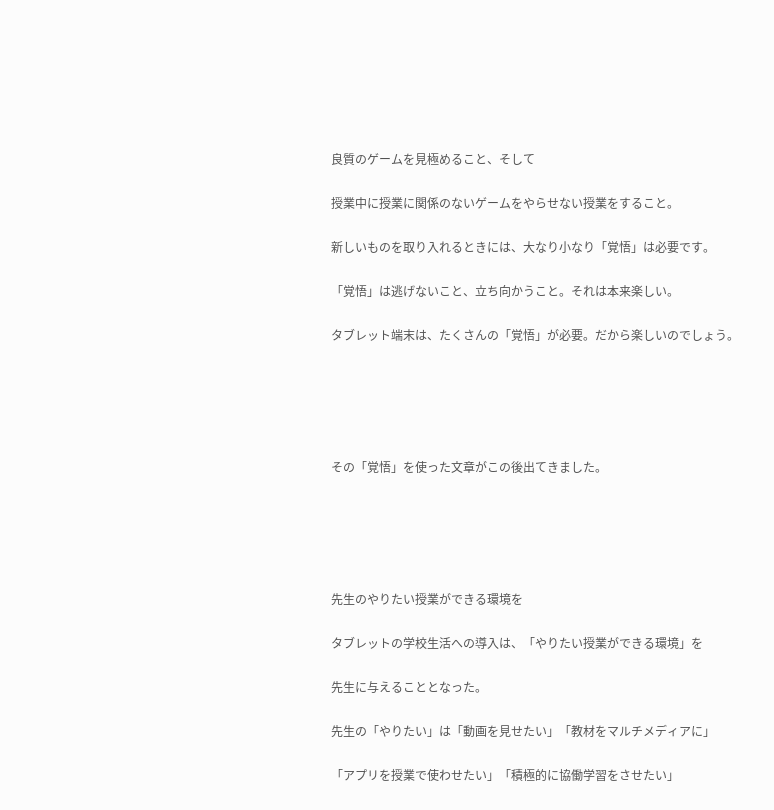良質のゲームを見極めること、そして

授業中に授業に関係のないゲームをやらせない授業をすること。

新しいものを取り入れるときには、大なり小なり「覚悟」は必要です。

「覚悟」は逃げないこと、立ち向かうこと。それは本来楽しい。

タブレット端末は、たくさんの「覚悟」が必要。だから楽しいのでしょう。





その「覚悟」を使った文章がこの後出てきました。





先生のやりたい授業ができる環境を

タブレットの学校生活への導入は、「やりたい授業ができる環境」を

先生に与えることとなった。

先生の「やりたい」は「動画を見せたい」「教材をマルチメディアに」

「アプリを授業で使わせたい」「積極的に協働学習をさせたい」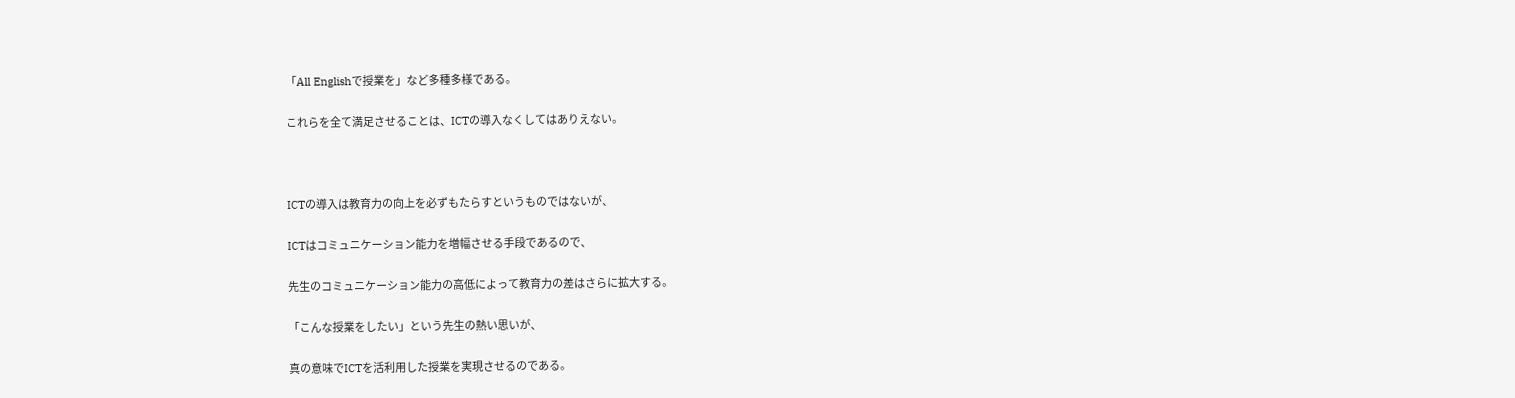「All Englishで授業を」など多種多様である。

これらを全て満足させることは、ICTの導入なくしてはありえない。



ICTの導入は教育力の向上を必ずもたらすというものではないが、

ICTはコミュニケーション能力を増幅させる手段であるので、

先生のコミュニケーション能力の高低によって教育力の差はさらに拡大する。

「こんな授業をしたい」という先生の熱い思いが、

真の意味でICTを活利用した授業を実現させるのである。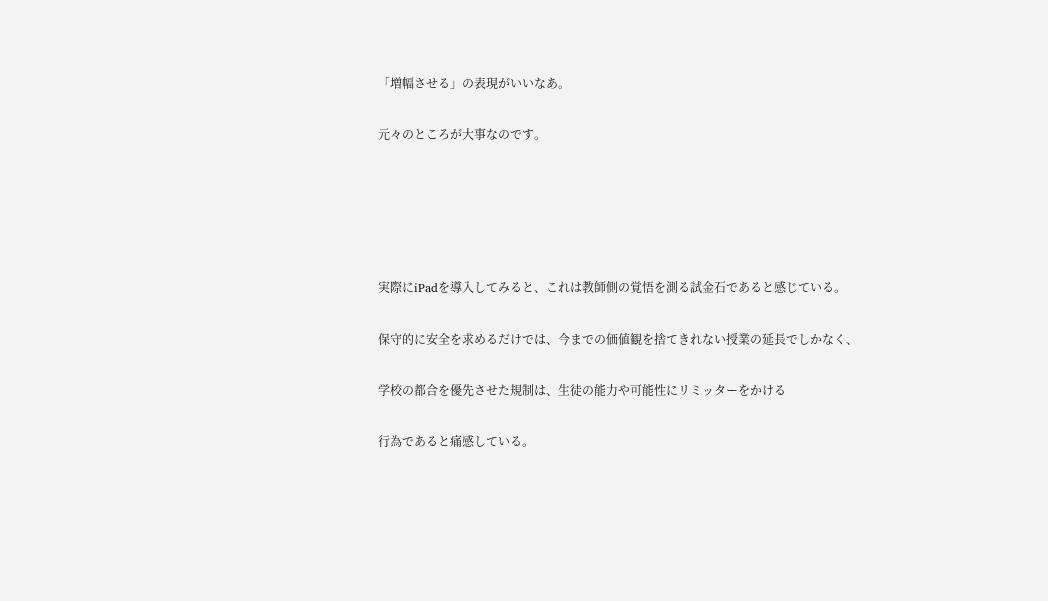「増幅させる」の表現がいいなあ。

元々のところが大事なのです。





実際にiPadを導入してみると、これは教師側の覚悟を測る試金石であると感じている。

保守的に安全を求めるだけでは、今までの価値観を捨てきれない授業の延長でしかなく、

学校の都合を優先させた規制は、生徒の能力や可能性にリミッターをかける

行為であると痛感している。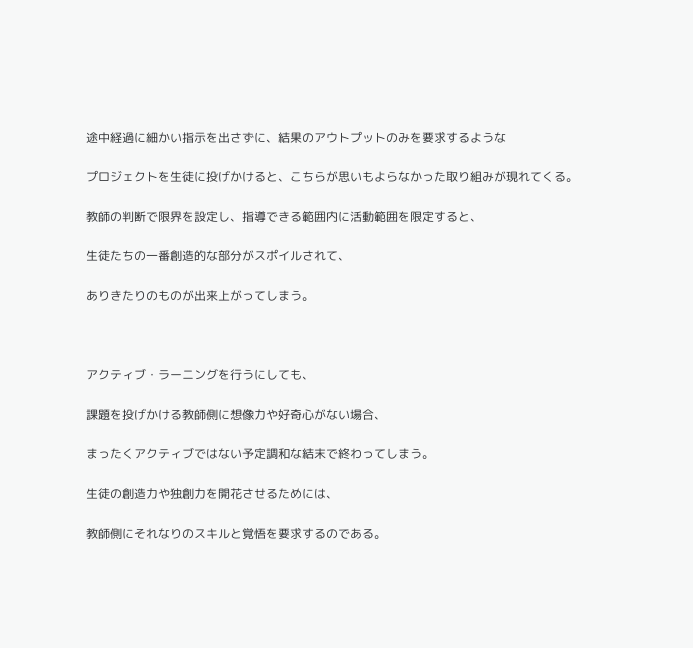途中経過に細かい指示を出さずに、結果のアウトプットのみを要求するような

プロジェクトを生徒に投げかけると、こちらが思いもよらなかった取り組みが現れてくる。

教師の判断で限界を設定し、指導できる範囲内に活動範囲を限定すると、

生徒たちの一番創造的な部分がスポイルされて、

ありきたりのものが出来上がってしまう。



アクティブ・ラーニングを行うにしても、

課題を投げかける教師側に想像力や好奇心がない場合、

まったくアクティブではない予定調和な結末で終わってしまう。

生徒の創造力や独創力を開花させるためには、

教師側にそれなりのスキルと覚悟を要求するのである。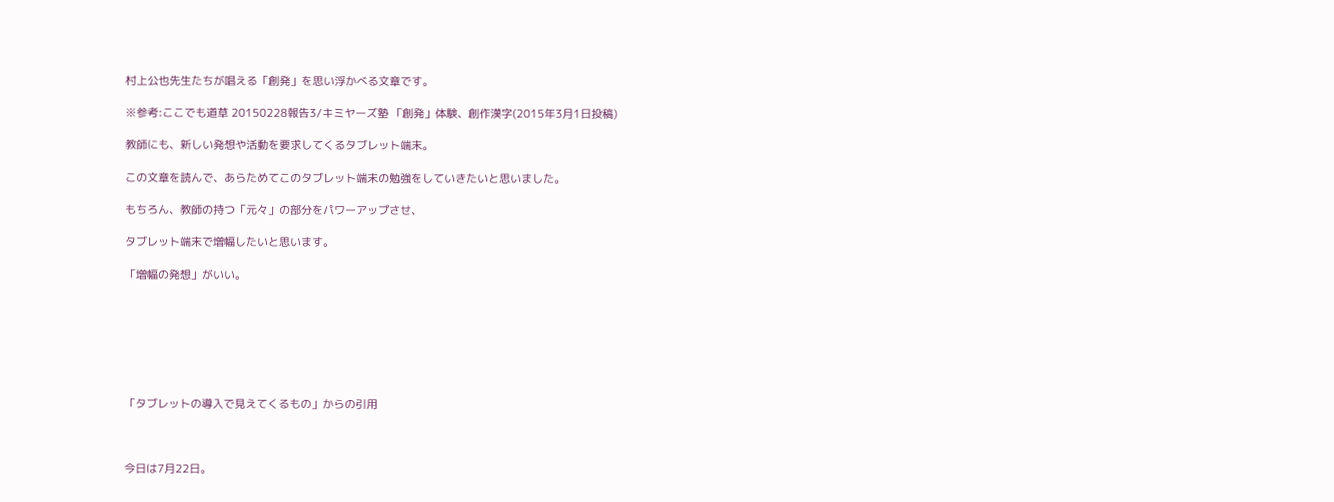村上公也先生たちが唱える「創発」を思い浮かべる文章です。

※参考:ここでも道草 20150228報告3/キミヤーズ塾 「創発」体験、創作漢字(2015年3月1日投稿)

教師にも、新しい発想や活動を要求してくるタブレット端末。

この文章を読んで、あらためてこのタブレット端末の勉強をしていきたいと思いました。

もちろん、教師の持つ「元々」の部分をパワーアップさせ、

タブレット端末で増幅したいと思います。

「増幅の発想」がいい。







「タブレットの導入で見えてくるもの」からの引用



今日は7月22日。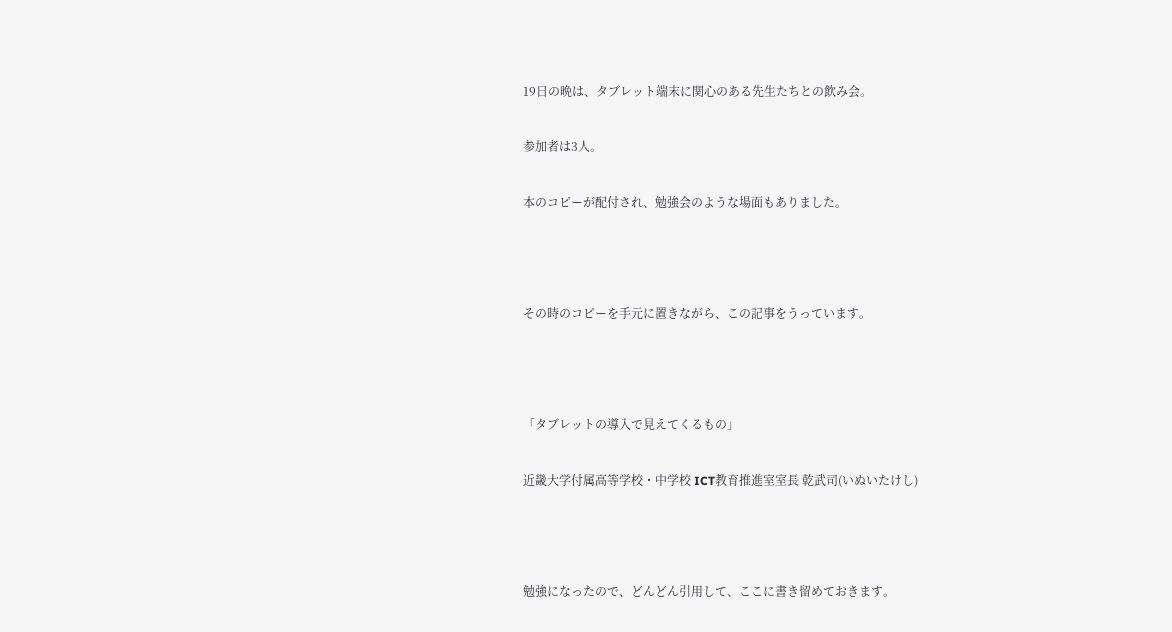19日の晩は、タブレット端末に関心のある先生たちとの飲み会。

参加者は3人。

本のコピーが配付され、勉強会のような場面もありました。



その時のコピーを手元に置きながら、この記事をうっています。



「タブレットの導入で見えてくるもの」

近畿大学付属高等学校・中学校 ICT教育推進室室長 乾武司(いぬいたけし)



勉強になったので、どんどん引用して、ここに書き留めておきます。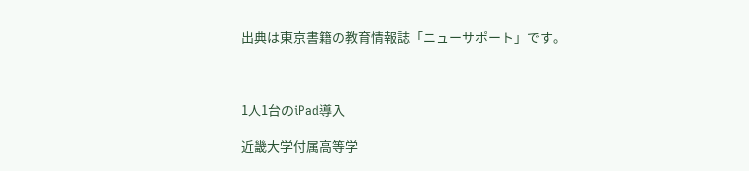出典は東京書籍の教育情報誌「ニューサポート」です。



1人1台のiPad導入

近畿大学付属高等学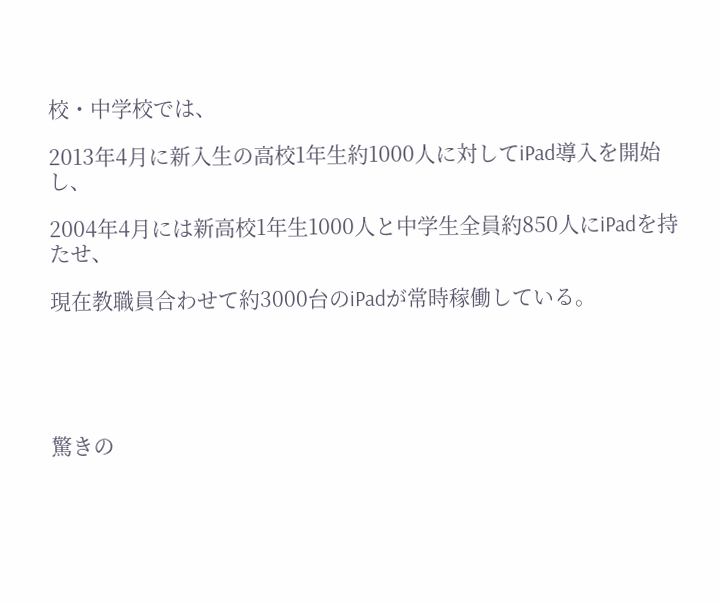校・中学校では、

2013年4月に新入生の高校1年生約1000人に対してiPad導入を開始し、

2004年4月には新高校1年生1000人と中学生全員約850人にiPadを持たせ、

現在教職員合わせて約3000台のiPadが常時稼働している。





驚きの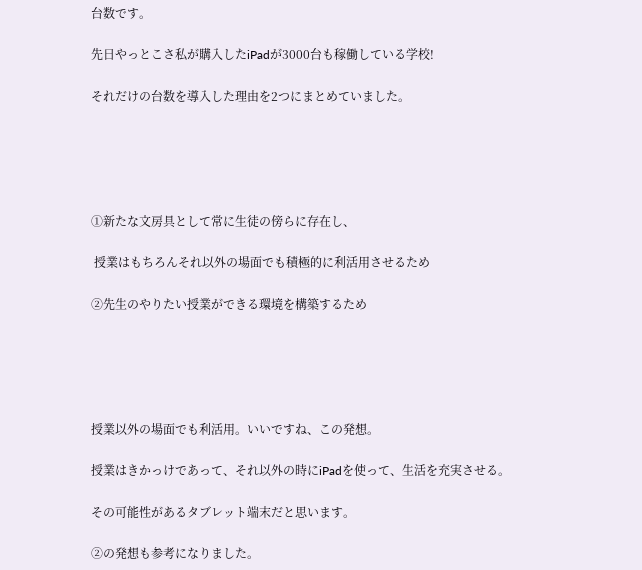台数です。

先日やっとこさ私が購入したiPadが3000台も稼働している学校!

それだけの台数を導入した理由を2つにまとめていました。





①新たな文房具として常に生徒の傍らに存在し、

 授業はもちろんそれ以外の場面でも積極的に利活用させるため

②先生のやりたい授業ができる環境を構築するため





授業以外の場面でも利活用。いいですね、この発想。

授業はきかっけであって、それ以外の時にiPadを使って、生活を充実させる。

その可能性があるタブレット端末だと思います。

②の発想も参考になりました。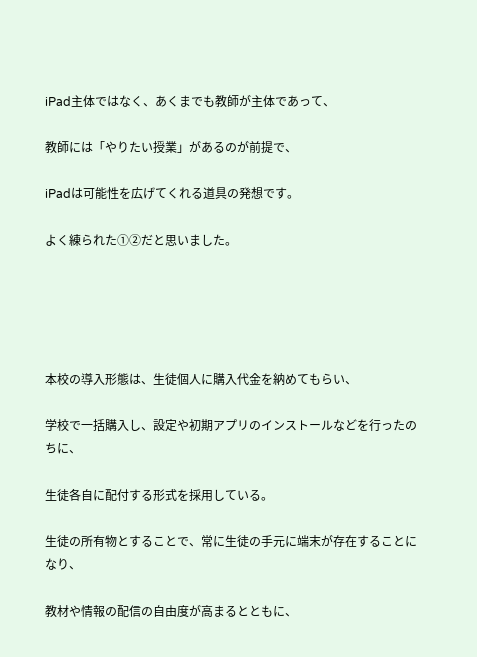iPad主体ではなく、あくまでも教師が主体であって、

教師には「やりたい授業」があるのが前提で、

iPadは可能性を広げてくれる道具の発想です。

よく練られた①②だと思いました。





本校の導入形態は、生徒個人に購入代金を納めてもらい、

学校で一括購入し、設定や初期アプリのインストールなどを行ったのちに、

生徒各自に配付する形式を採用している。

生徒の所有物とすることで、常に生徒の手元に端末が存在することになり、

教材や情報の配信の自由度が高まるとともに、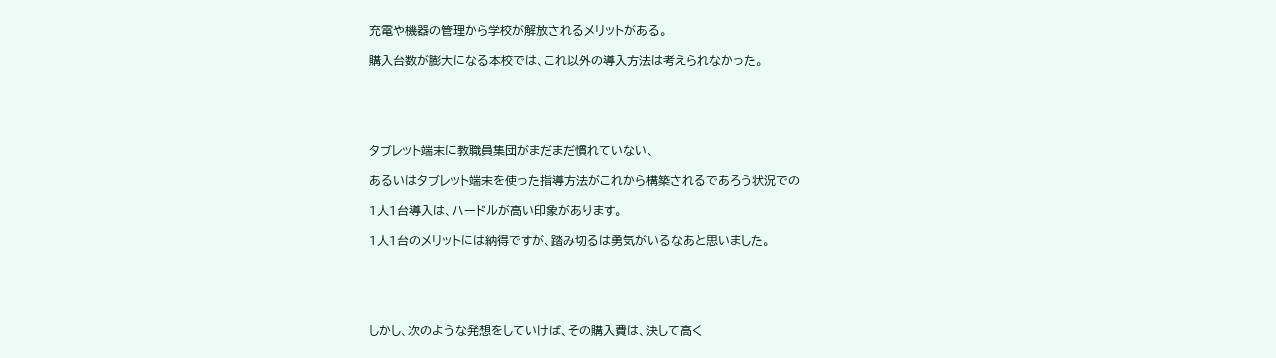充電や機器の管理から学校が解放されるメリットがある。

購入台数が膨大になる本校では、これ以外の導入方法は考えられなかった。





タブレット端末に教職員集団がまだまだ慣れていない、

あるいはタブレット端末を使った指導方法がこれから構築されるであろう状況での

1人1台導入は、ハードルが高い印象があります。

1人1台のメリットには納得ですが、踏み切るは勇気がいるなあと思いました。





しかし、次のような発想をしていけば、その購入費は、決して高く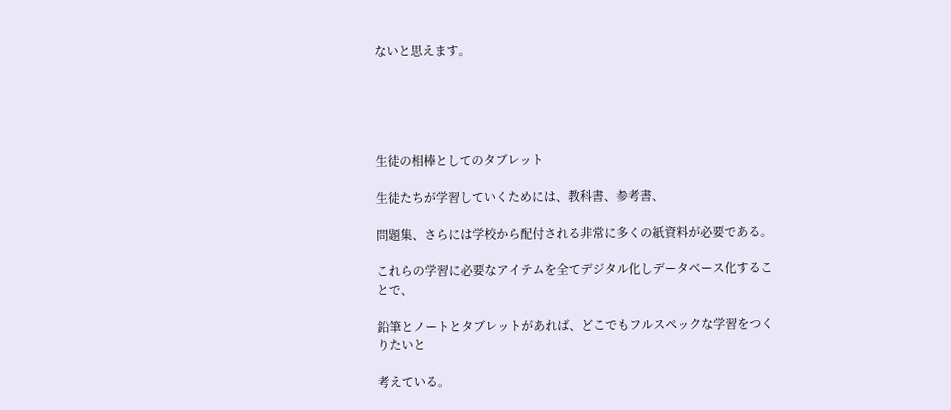ないと思えます。





生徒の相棒としてのタブレット

生徒たちが学習していくためには、教科書、参考書、

問題集、さらには学校から配付される非常に多くの紙資料が必要である。

これらの学習に必要なアイテムを全てデジタル化しデータベース化することで、

鉛筆とノートとタブレットがあれば、どこでもフルスペックな学習をつくりたいと

考えている。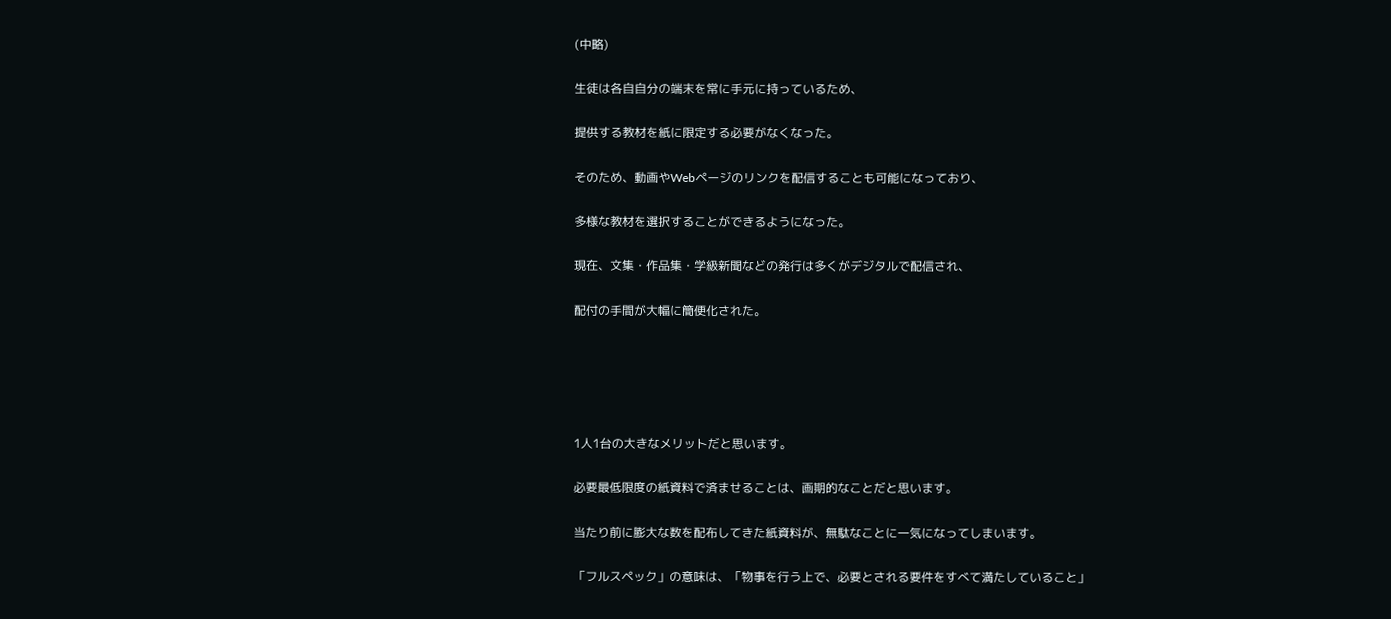(中略)

生徒は各自自分の端末を常に手元に持っているため、

提供する教材を紙に限定する必要がなくなった。

そのため、動画やWebページのリンクを配信することも可能になっており、

多様な教材を選択することができるようになった。

現在、文集・作品集・学級新聞などの発行は多くがデジタルで配信され、

配付の手間が大幅に簡便化された。





1人1台の大きなメリットだと思います。

必要最低限度の紙資料で済ませることは、画期的なことだと思います。

当たり前に膨大な数を配布してきた紙資料が、無駄なことに一気になってしまいます。

「フルスペック」の意味は、「物事を行う上で、必要とされる要件をすべて満たしていること」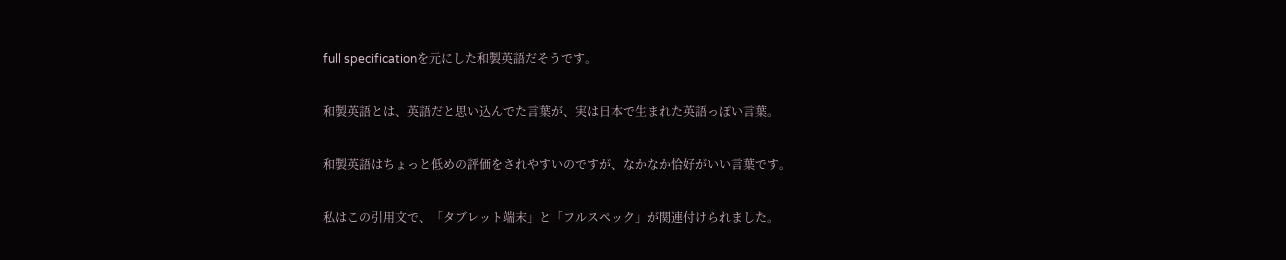full specificationを元にした和製英語だそうです。

和製英語とは、英語だと思い込んでた言葉が、実は日本で生まれた英語っぽい言葉。

和製英語はちょっと低めの評価をされやすいのですが、なかなか恰好がいい言葉です。

私はこの引用文で、「タブレット端末」と「フルスペック」が関連付けられました。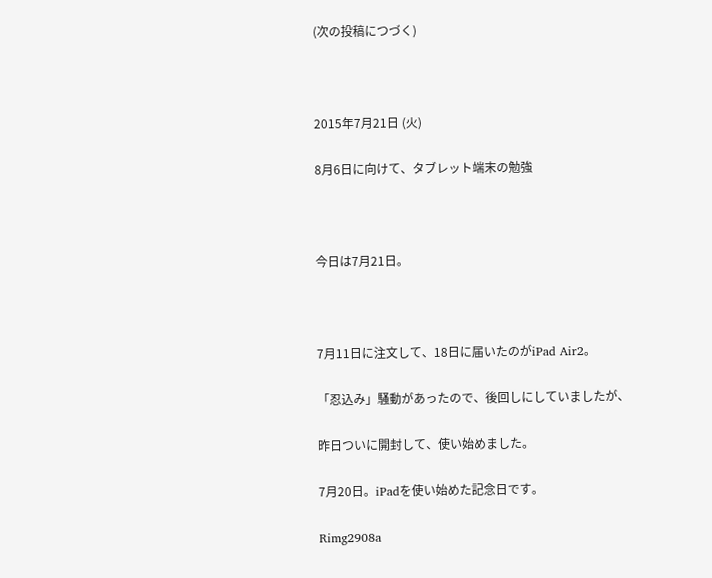(次の投稿につづく)



2015年7月21日 (火)

8月6日に向けて、タブレット端末の勉強



今日は7月21日。



7月11日に注文して、18日に届いたのがiPad Air2。

「忍込み」騒動があったので、後回しにしていましたが、

昨日ついに開封して、使い始めました。

7月20日。iPadを使い始めた記念日です。

Rimg2908a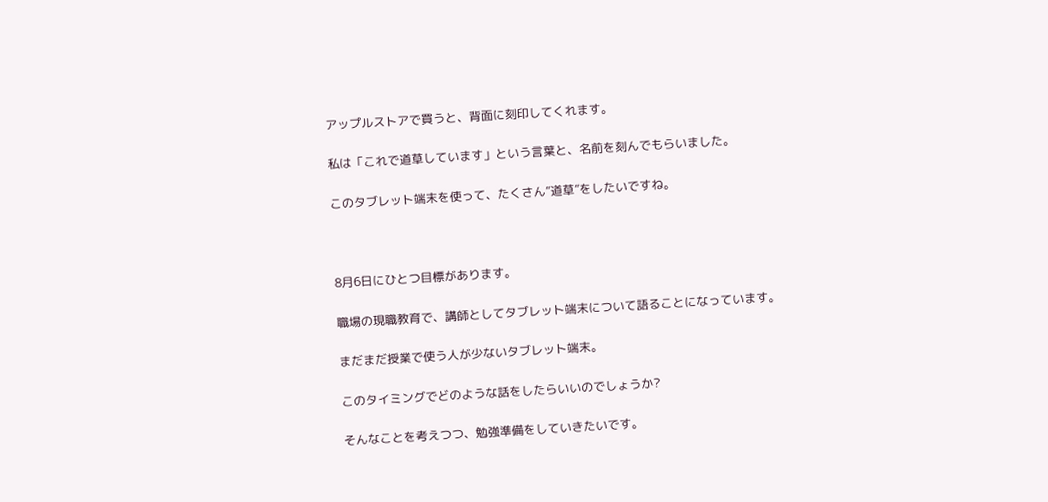アップルストアで買うと、背面に刻印してくれます。

私は「これで道草しています」という言葉と、名前を刻んでもらいました。

このタブレット端末を使って、たくさん”道草”をしたいですね。



8月6日にひとつ目標があります。

職場の現職教育で、講師としてタブレット端末について語ることになっています。

まだまだ授業で使う人が少ないタブレット端末。

このタイミングでどのような話をしたらいいのでしょうか?

そんなことを考えつつ、勉強準備をしていきたいです。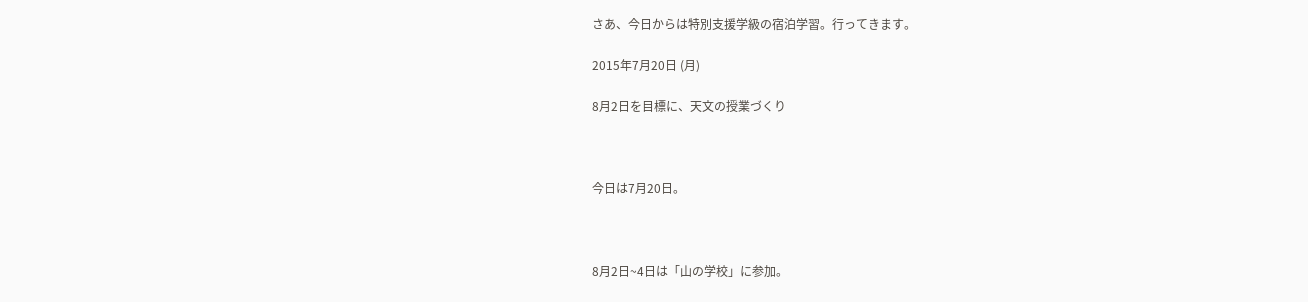さあ、今日からは特別支援学級の宿泊学習。行ってきます。

2015年7月20日 (月)

8月2日を目標に、天文の授業づくり



今日は7月20日。



8月2日~4日は「山の学校」に参加。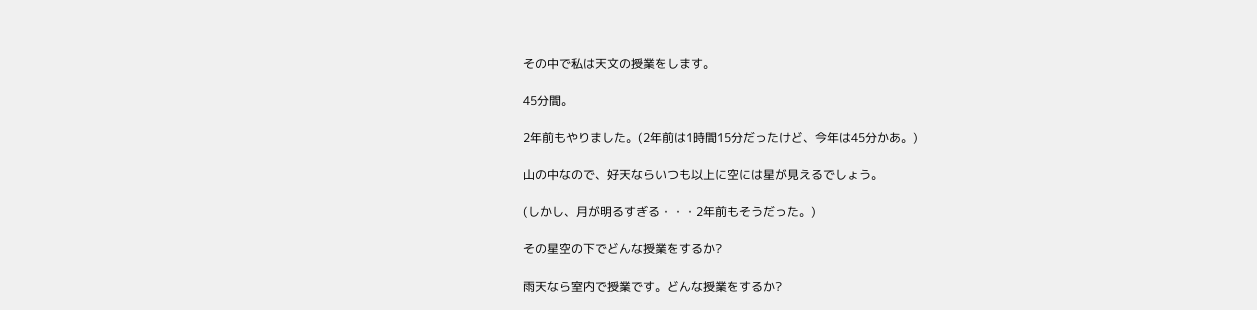その中で私は天文の授業をします。

45分間。

2年前もやりました。(2年前は1時間15分だったけど、今年は45分かあ。)

山の中なので、好天ならいつも以上に空には星が見えるでしょう。

(しかし、月が明るすぎる・・・2年前もそうだった。)

その星空の下でどんな授業をするか?

雨天なら室内で授業です。どんな授業をするか?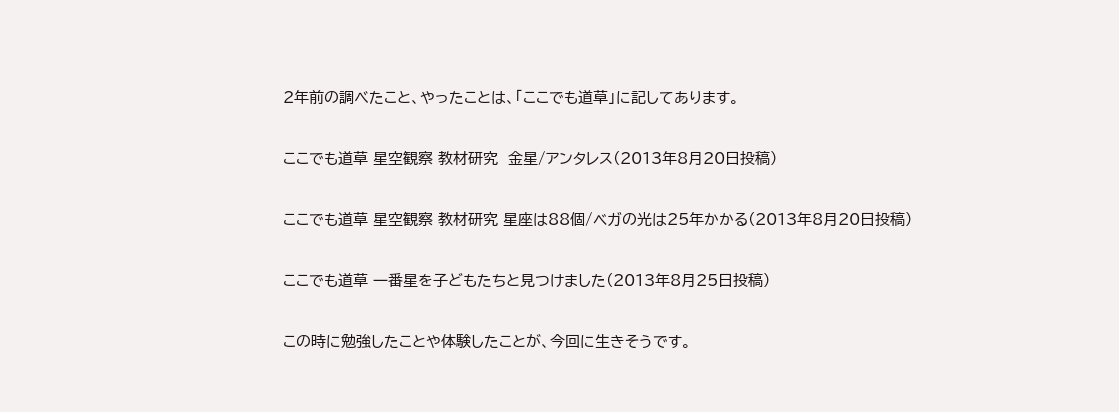2年前の調べたこと、やったことは、「ここでも道草」に記してあります。

ここでも道草 星空観察 教材研究  金星/アンタレス(2013年8月20日投稿)

ここでも道草 星空観察 教材研究 星座は88個/ベガの光は25年かかる(2013年8月20日投稿)

ここでも道草 一番星を子どもたちと見つけました(2013年8月25日投稿)

この時に勉強したことや体験したことが、今回に生きそうです。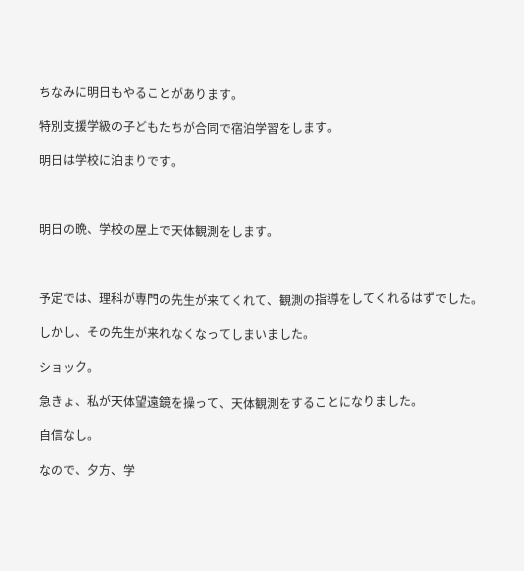ちなみに明日もやることがあります。

特別支援学級の子どもたちが合同で宿泊学習をします。

明日は学校に泊まりです。



明日の晩、学校の屋上で天体観測をします。



予定では、理科が専門の先生が来てくれて、観測の指導をしてくれるはずでした。

しかし、その先生が来れなくなってしまいました。

ショック。

急きょ、私が天体望遠鏡を操って、天体観測をすることになりました。

自信なし。

なので、夕方、学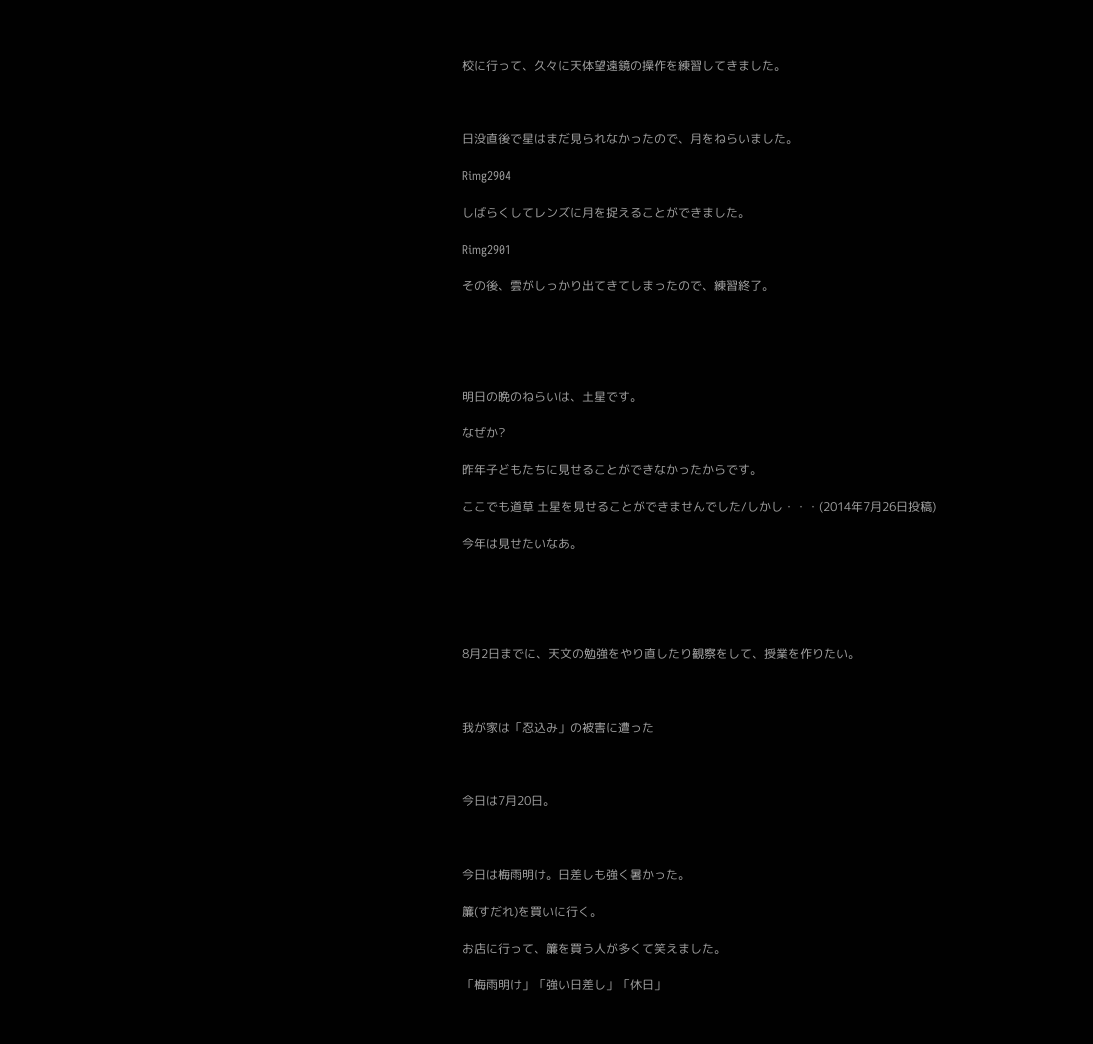校に行って、久々に天体望遠鏡の操作を練習してきました。



日没直後で星はまだ見られなかったので、月をねらいました。

Rimg2904

しばらくしてレンズに月を捉えることができました。

Rimg2901

その後、雲がしっかり出てきてしまったので、練習終了。





明日の晩のねらいは、土星です。

なぜか?

昨年子どもたちに見せることができなかったからです。

ここでも道草 土星を見せることができませんでした/しかし・・・(2014年7月26日投稿)

今年は見せたいなあ。





8月2日までに、天文の勉強をやり直したり観察をして、授業を作りたい。



我が家は「忍込み」の被害に遭った



今日は7月20日。



今日は梅雨明け。日差しも強く暑かった。

簾(すだれ)を買いに行く。

お店に行って、簾を買う人が多くて笑えました。

「梅雨明け」「強い日差し」「休日」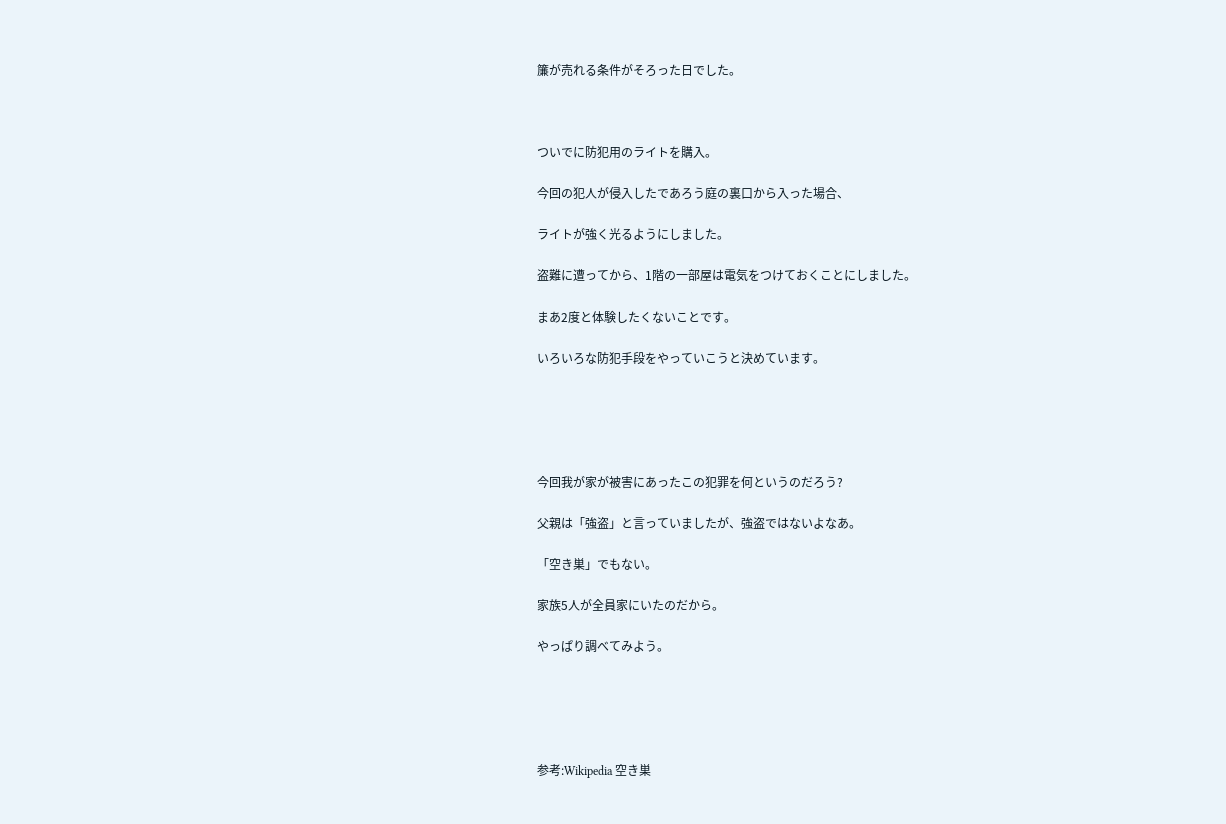簾が売れる条件がそろった日でした。



ついでに防犯用のライトを購入。

今回の犯人が侵入したであろう庭の裏口から入った場合、

ライトが強く光るようにしました。

盗難に遭ってから、1階の一部屋は電気をつけておくことにしました。

まあ2度と体験したくないことです。

いろいろな防犯手段をやっていこうと決めています。





今回我が家が被害にあったこの犯罪を何というのだろう?

父親は「強盗」と言っていましたが、強盗ではないよなあ。

「空き巣」でもない。

家族5人が全員家にいたのだから。

やっぱり調べてみよう。





参考:Wikipedia 空き巣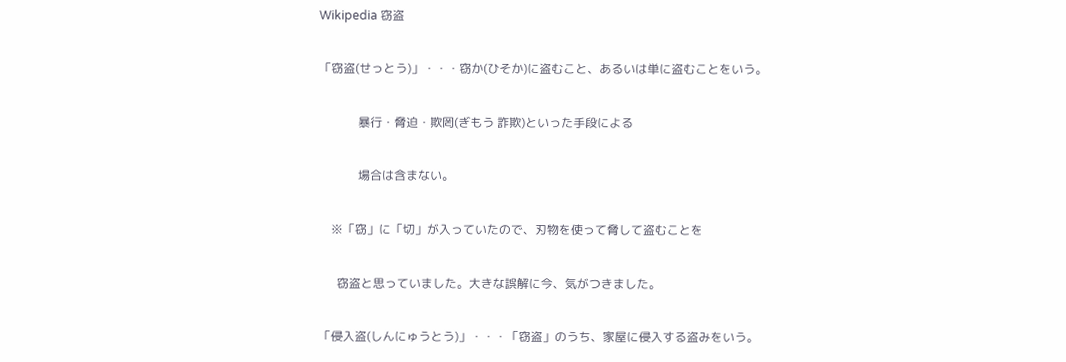Wikipedia 窃盗

「窃盗(せっとう)」・・・窃か(ひそか)に盗むこと、あるいは単に盗むことをいう。

             暴行・脅迫・欺罔(ぎもう 詐欺)といった手段による

             場合は含まない。

    ※「窃」に「切」が入っていたので、刃物を使って脅して盗むことを

      窃盗と思っていました。大きな誤解に今、気がつきました。

「侵入盗(しんにゅうとう)」・・・「窃盗」のうち、家屋に侵入する盗みをいう。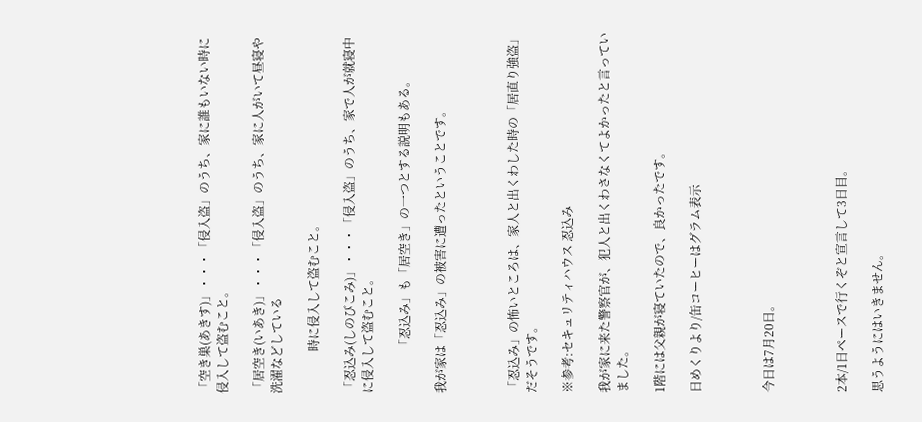「空き巣(あきす)」・・・「侵入盗」のうち、家に誰もいない時に侵入して盗むこと。

「居空き(いあき)」・・・「侵入盗」のうち、家に人がいて昼寝や洗濯などしている

              時に侵入して盗むこと。

「忍込み(しのびこみ)」・・・「侵入盗」のうち、家で人が就寝中に侵入して盗むこと。

              「忍込み」も「居空き」の一つとする説明もある。

我が家は「忍込み」の被害に遭ったということです。



「忍込み」の怖いところは、家人と出くわした時の「居直り強盗」だそうです。

※参考:セキュリティハウス 忍込み

我が家に来た警察官が、犯人と出くわさなくてよかったと言っていました。

1階には父親が寝ていたので、良かったです。

日めくりより/缶コーヒーはグラム表示



今日は7月20日。



2本/1日ペースで行くぞと宣言して3日目。

思うようにはいきません。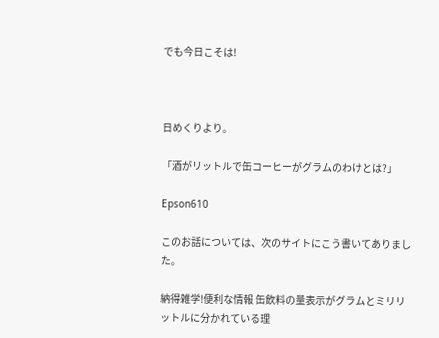でも今日こそは!



日めくりより。

「酒がリットルで缶コーヒーがグラムのわけとは?」

Epson610

このお話については、次のサイトにこう書いてありました。

納得雑学!便利な情報 缶飲料の量表示がグラムとミリリットルに分かれている理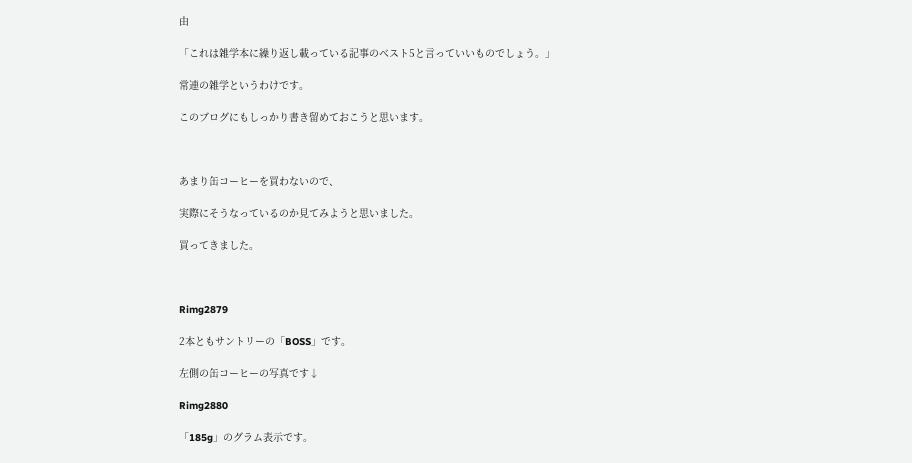由

「これは雑学本に繰り返し載っている記事のベスト5と言っていいものでしょう。」

常連の雑学というわけです。

このブログにもしっかり書き留めておこうと思います。



あまり缶コーヒーを買わないので、

実際にそうなっているのか見てみようと思いました。

買ってきました。



Rimg2879

2本ともサントリーの「BOSS」です。

左側の缶コーヒーの写真です↓

Rimg2880

「185g」のグラム表示です。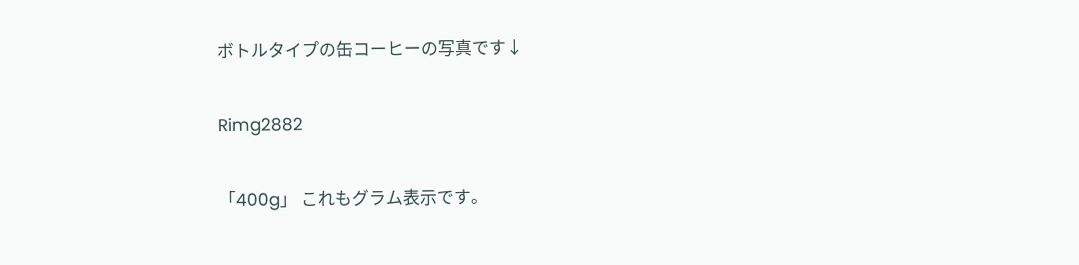ボトルタイプの缶コーヒーの写真です↓

Rimg2882

「400g」 これもグラム表示です。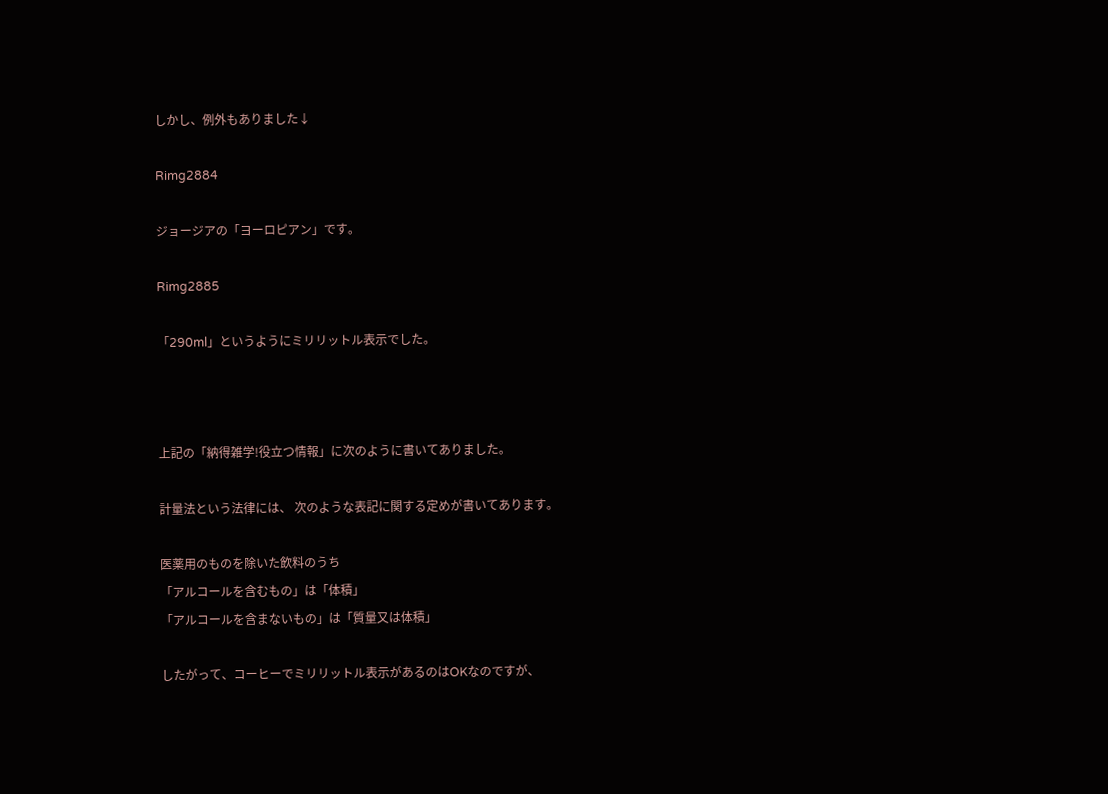しかし、例外もありました↓

Rimg2884

ジョージアの「ヨーロピアン」です。

Rimg2885

「290ml」というようにミリリットル表示でした。



上記の「納得雑学!役立つ情報」に次のように書いてありました。

計量法という法律には、 次のような表記に関する定めが書いてあります。

医薬用のものを除いた飲料のうち
「アルコールを含むもの」は「体積」
「アルコールを含まないもの」は「質量又は体積」

したがって、コーヒーでミリリットル表示があるのはOKなのですが、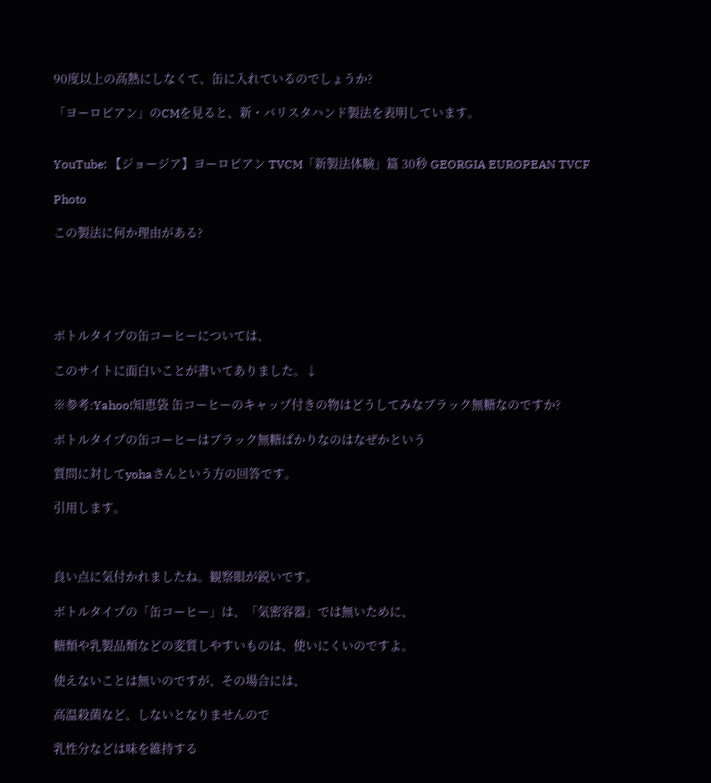90度以上の高熱にしなくて、缶に入れているのでしょうか?

「ヨーロピアン」のCMを見ると、新・バリスタハンド製法を表明しています。


YouTube: 【ジョージア】ヨーロピアン TVCM「新製法体験」篇 30秒 GEORGIA EUROPEAN TVCF

Photo

この製法に何か理由がある?





ボトルタイプの缶コーヒーについては、

このサイトに面白いことが書いてありました。↓

※参考:Yahoo!知恵袋 缶コーヒーのキャップ付きの物はどうしてみなブラック無糖なのですか?

ボトルタイプの缶コーヒーはブラック無糖ばかりなのはなぜかという

質問に対してyohaさんという方の回答です。

引用します。



良い点に気付かれましたね。観察眼が鋭いです。

ボトルタイプの「缶コーヒー」は、「気密容器」では無いために、

糖類や乳製品類などの変質しやすいものは、使いにくいのですよ。

使えないことは無いのですが、その場合には、

高温殺菌など、しないとなりませんので

乳性分などは味を維持する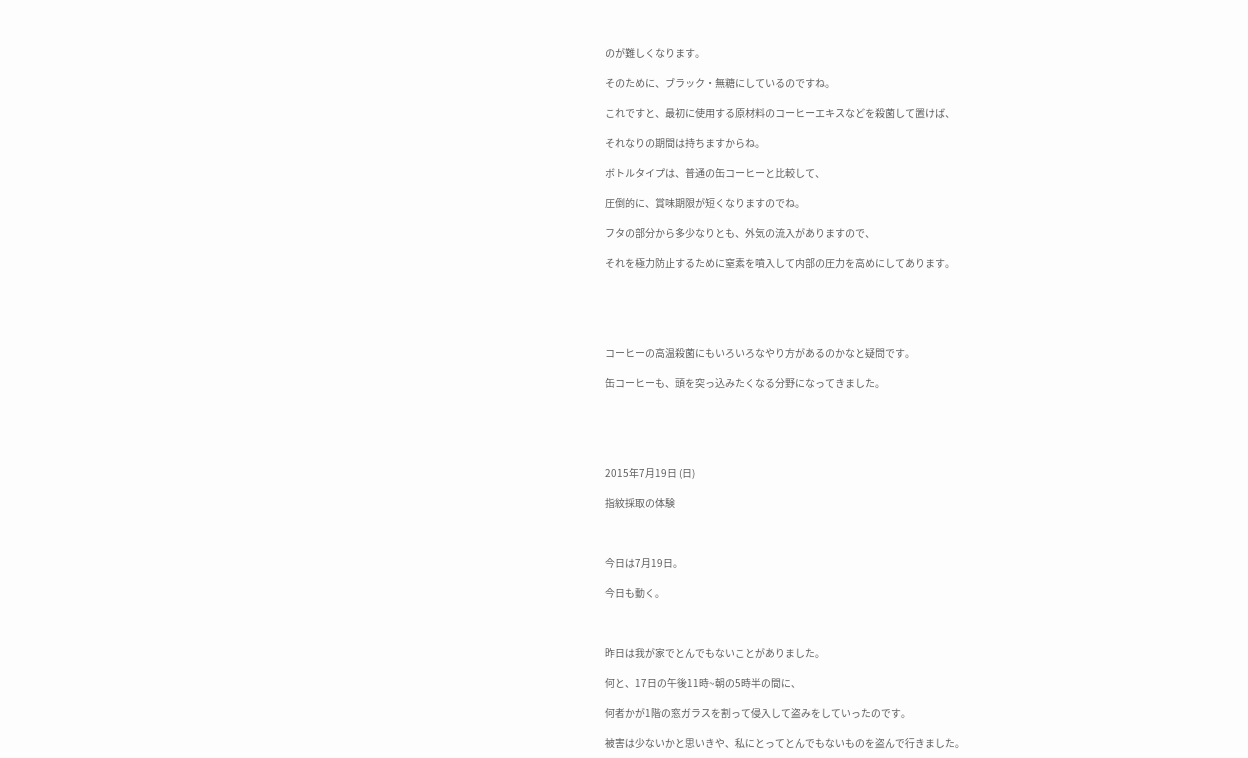のが難しくなります。

そのために、ブラック・無糖にしているのですね。

これですと、最初に使用する原材料のコーヒーエキスなどを殺菌して置けば、

それなりの期間は持ちますからね。

ボトルタイプは、普通の缶コーヒーと比較して、

圧倒的に、賞味期限が短くなりますのでね。

フタの部分から多少なりとも、外気の流入がありますので、

それを極力防止するために窒素を噴入して内部の圧力を高めにしてあります。





コーヒーの高温殺菌にもいろいろなやり方があるのかなと疑問です。

缶コーヒーも、頭を突っ込みたくなる分野になってきました。





2015年7月19日 (日)

指紋採取の体験



今日は7月19日。

今日も動く。



昨日は我が家でとんでもないことがありました。

何と、17日の午後11時~朝の5時半の間に、

何者かが1階の窓ガラスを割って侵入して盗みをしていったのです。

被害は少ないかと思いきや、私にとってとんでもないものを盗んで行きました。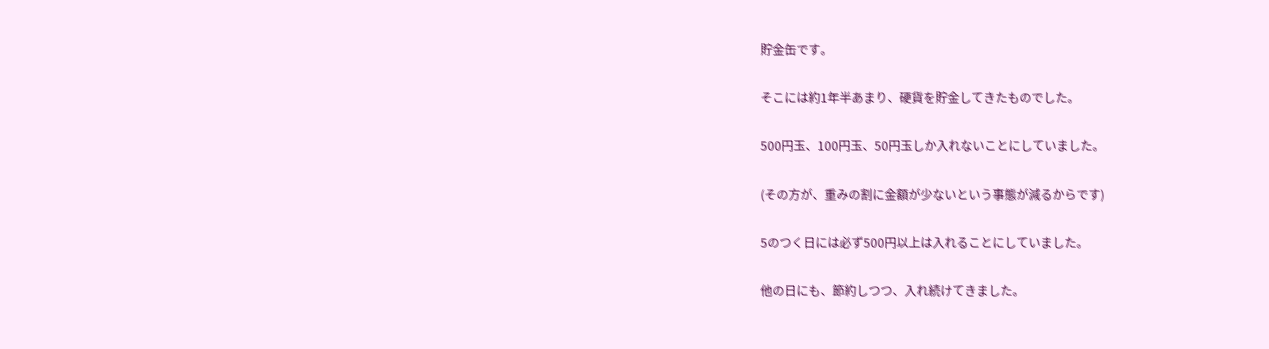貯金缶です。

そこには約1年半あまり、硬貨を貯金してきたものでした。

500円玉、100円玉、50円玉しか入れないことにしていました。

(その方が、重みの割に金額が少ないという事態が減るからです)

5のつく日には必ず500円以上は入れることにしていました。

他の日にも、節約しつつ、入れ続けてきました。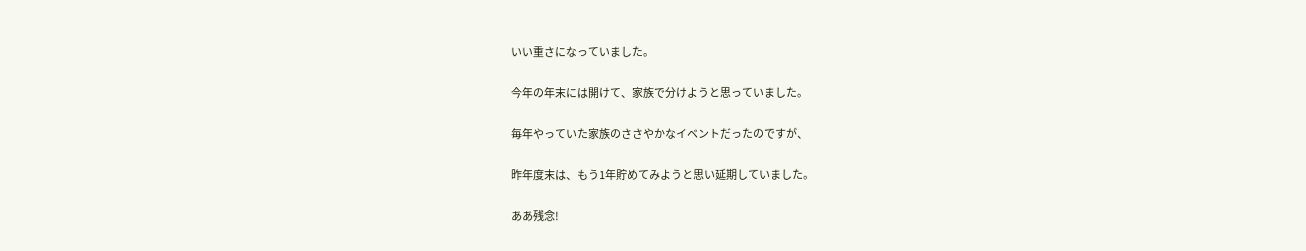いい重さになっていました。

今年の年末には開けて、家族で分けようと思っていました。

毎年やっていた家族のささやかなイベントだったのですが、

昨年度末は、もう1年貯めてみようと思い延期していました。

ああ残念!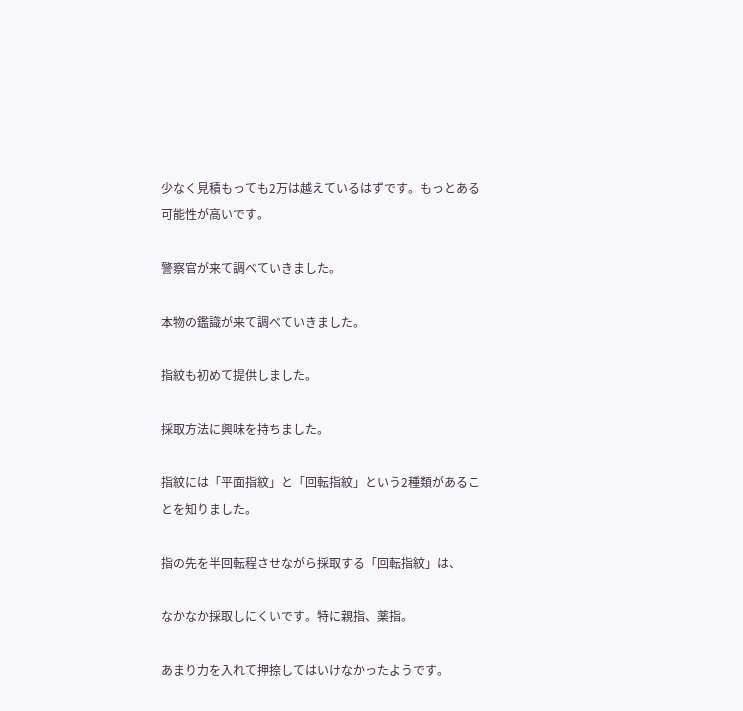少なく見積もっても2万は越えているはずです。もっとある可能性が高いです。

警察官が来て調べていきました。

本物の鑑識が来て調べていきました。

指紋も初めて提供しました。

採取方法に興味を持ちました。

指紋には「平面指紋」と「回転指紋」という2種類があることを知りました。

指の先を半回転程させながら採取する「回転指紋」は、

なかなか採取しにくいです。特に親指、薬指。

あまり力を入れて押捺してはいけなかったようです。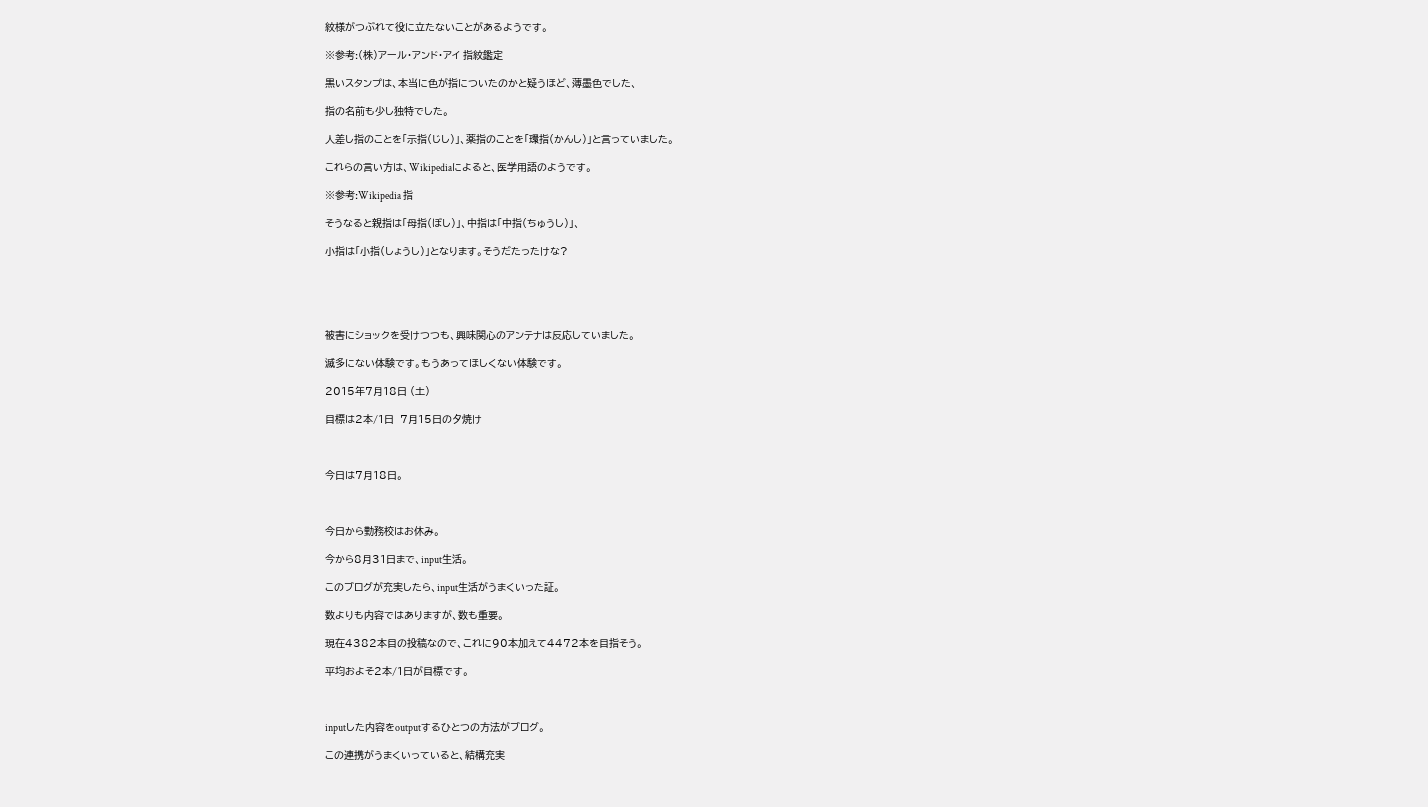紋様がつぶれて役に立たないことがあるようです。

※参考:(株)アール・アンド・アイ 指紋鑑定

黒いスタンプは、本当に色が指についたのかと疑うほど、薄墨色でした、

指の名前も少し独特でした。

人差し指のことを「示指(じし)」、薬指のことを「環指(かんし)」と言っていました。

これらの言い方は、Wikipediaによると、医学用語のようです。

※参考:Wikipedia 指

そうなると親指は「母指(ぼし)」、中指は「中指(ちゅうし)」、

小指は「小指(しょうし)」となります。そうだたったけな?





被害にショックを受けつつも、興味関心のアンテナは反応していました。

滅多にない体験です。もうあってほしくない体験です。

2015年7月18日 (土)

目標は2本/1日  7月15日の夕焼け



今日は7月18日。



今日から勤務校はお休み。

今から8月31日まで、input生活。

このブログが充実したら、input生活がうまくいった証。

数よりも内容ではありますが、数も重要。

現在4382本目の投稿なので、これに90本加えて4472本を目指そう。

平均およそ2本/1日が目標です。



inputした内容をoutputするひとつの方法がブログ。

この連携がうまくいっていると、結構充実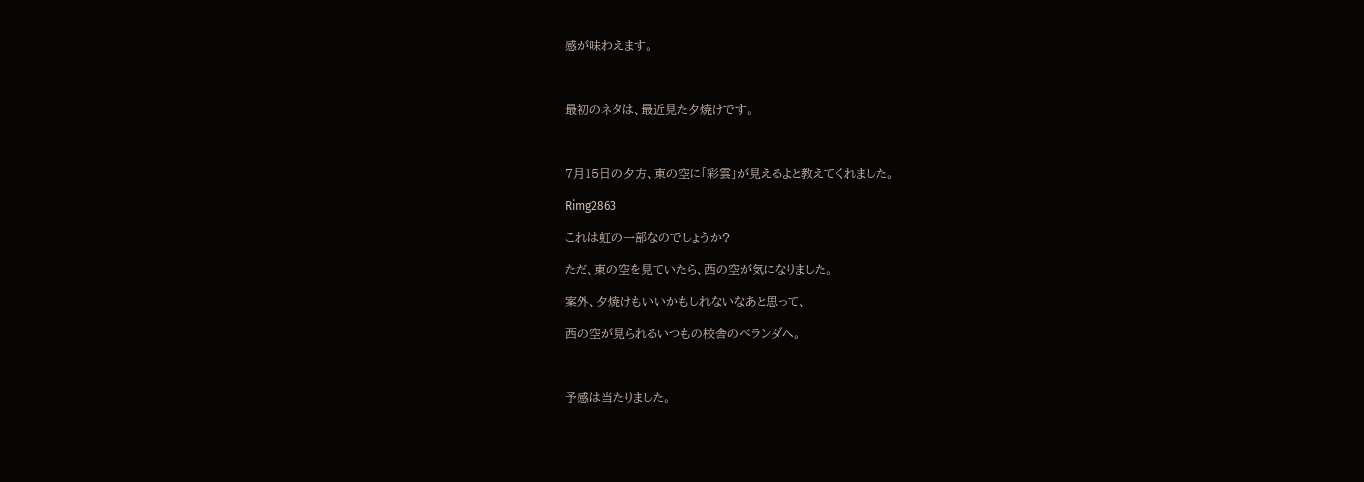感が味わえます。



最初のネタは、最近見た夕焼けです。



7月15日の夕方、東の空に「彩雲」が見えるよと教えてくれました。

Rimg2863

これは虹の一部なのでしょうか?

ただ、東の空を見ていたら、西の空が気になりました。

案外、夕焼けもいいかもしれないなあと思って、

西の空が見られるいつもの校舎のベランダへ。



予感は当たりました。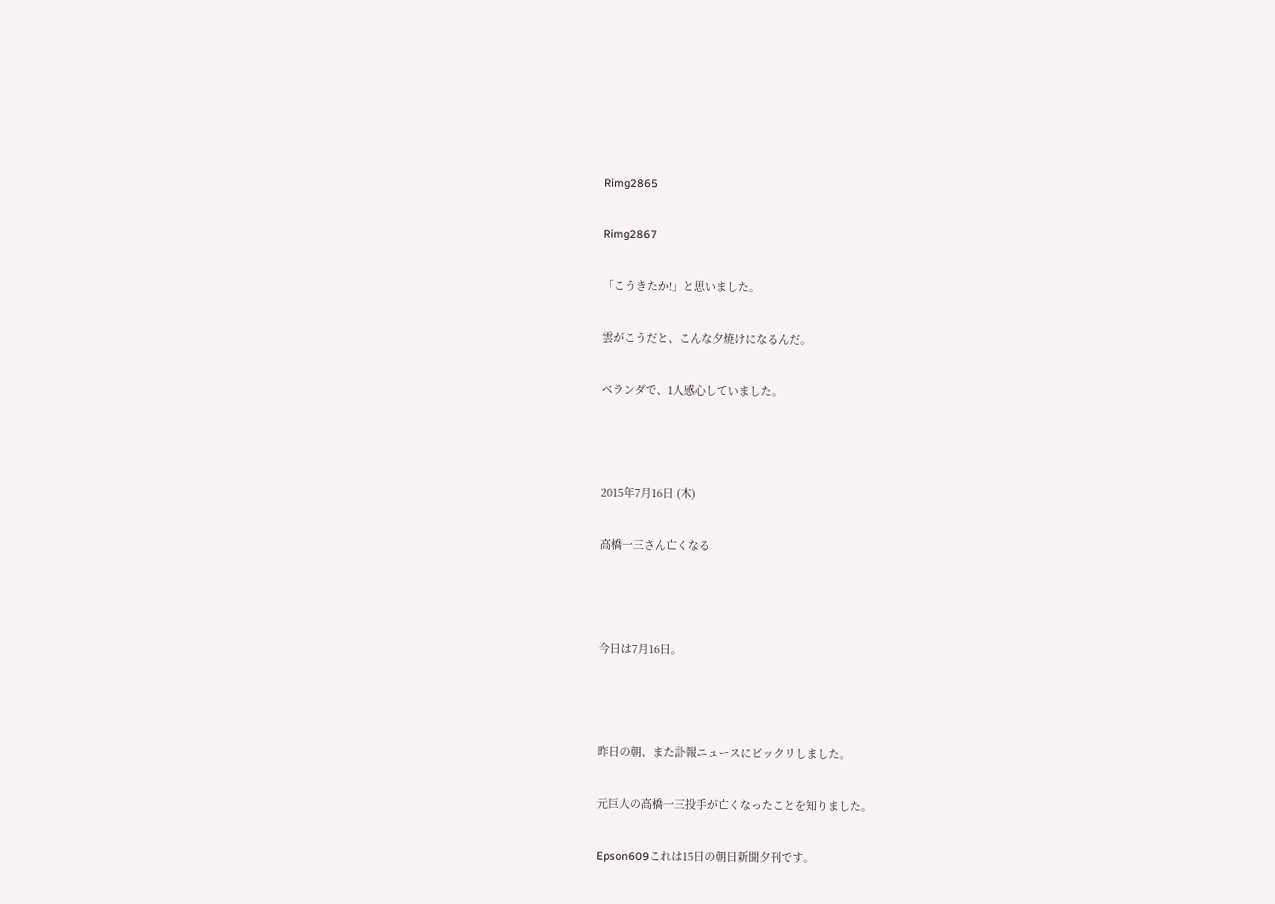Rimg2865

Rimg2867

「こうきたか!」と思いました。

雲がこうだと、こんな夕焼けになるんだ。

ベランダで、1人感心していました。



2015年7月16日 (木)

高橋一三さん亡くなる



今日は7月16日。



昨日の朝、また訃報ニュースにビックリしました。

元巨人の高橋一三投手が亡くなったことを知りました。

Epson609これは15日の朝日新聞夕刊です。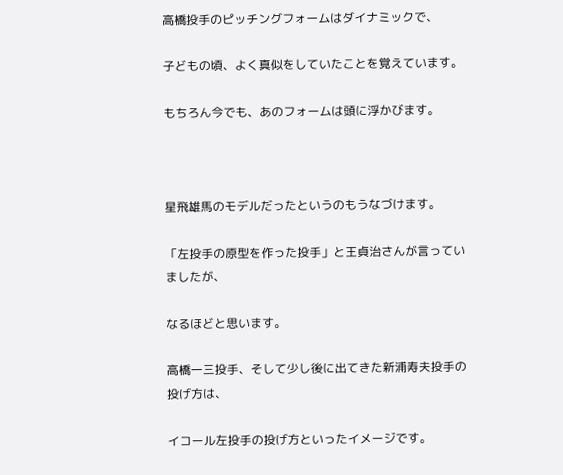高橋投手のピッチングフォームはダイナミックで、

子どもの頃、よく真似をしていたことを覚えています。

もちろん今でも、あのフォームは頭に浮かびます。



星飛雄馬のモデルだったというのもうなづけます。

「左投手の原型を作った投手」と王貞治さんが言っていましたが、

なるほどと思います。

高橋一三投手、そして少し後に出てきた新浦寿夫投手の投げ方は、

イコール左投手の投げ方といったイメージです。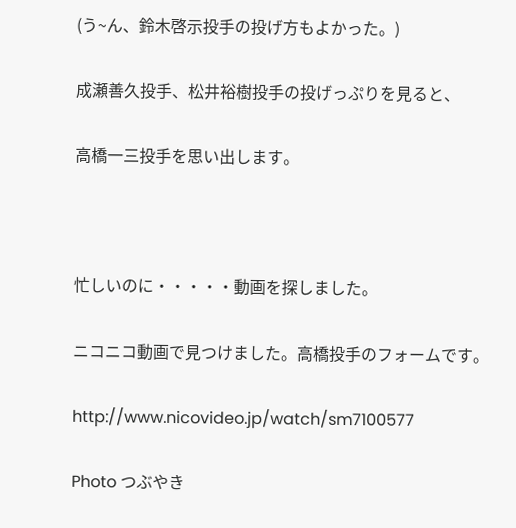(う~ん、鈴木啓示投手の投げ方もよかった。)

成瀬善久投手、松井裕樹投手の投げっぷりを見ると、

高橋一三投手を思い出します。



忙しいのに・・・・・動画を探しました。

ニコニコ動画で見つけました。高橋投手のフォームです。

http://www.nicovideo.jp/watch/sm7100577

Photo つぶやき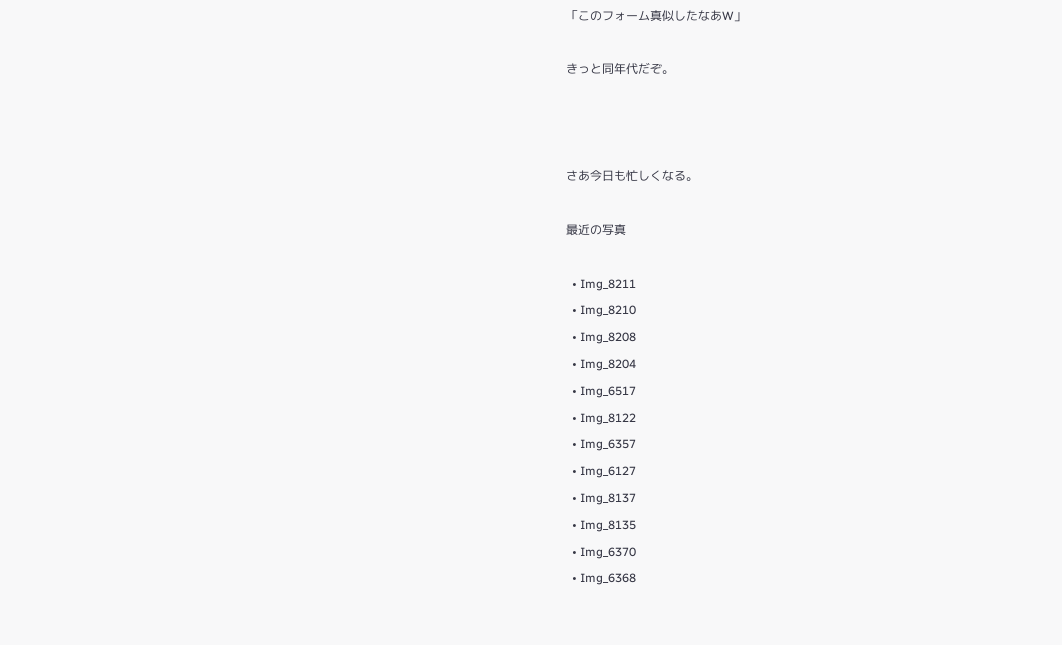「このフォーム真似したなあW」

きっと同年代だぞ。



さあ今日も忙しくなる。

最近の写真

  • Img_8211
  • Img_8210
  • Img_8208
  • Img_8204
  • Img_6517
  • Img_8122
  • Img_6357
  • Img_6127
  • Img_8137
  • Img_8135
  • Img_6370
  • Img_6368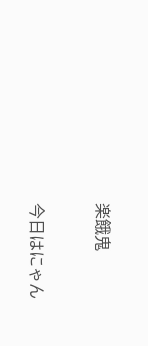楽餓鬼

今日はにゃん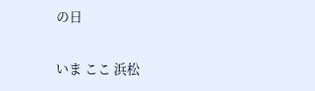の日

いま ここ 浜松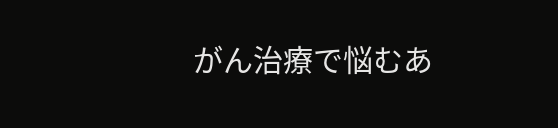がん治療で悩むあ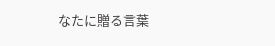なたに贈る言葉